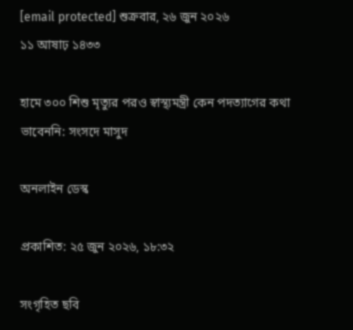[email protected] শুক্রবার, ২৬ জুন ২০২৬
১১ আষাঢ় ১৪৩৩

হামে ৩০০ শিশু মৃত্যুর পরও স্বাস্থ্যমন্ত্রী কেন পদত্যাগের কথা ভাবেননি: সংসদে মাসুদ

অনলাইন ডেস্ক

প্রকাশিত: ২৫ জুন ২০২৬, ১৮:৩২

সংগৃহিত ছবি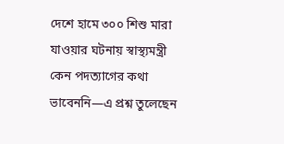দেশে হামে ৩০০ শিশু মারা যাওয়ার ঘটনায় স্বাস্থ্যমন্ত্রী কেন পদত্যাগের কথা ভাবেননি—এ প্রশ্ন তুলেছেন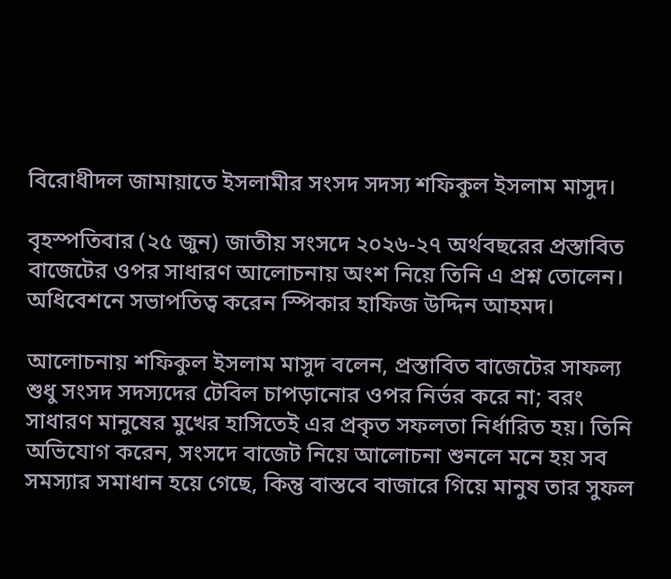বিরোধীদল জামায়াতে ইসলামীর সংসদ সদস্য শফিকুল ইসলাম মাসুদ।

বৃহস্পতিবার (২৫ জুন) জাতীয় সংসদে ২০২৬-২৭ অর্থবছরের প্রস্তাবিত বাজেটের ওপর সাধারণ আলোচনায় অংশ নিয়ে তিনি এ প্রশ্ন তোলেন। অধিবেশনে সভাপতিত্ব করেন স্পিকার হাফিজ উদ্দিন আহমদ।

আলোচনায় শফিকুল ইসলাম মাসুদ বলেন, প্রস্তাবিত বাজেটের সাফল্য শুধু সংসদ সদস্যদের টেবিল চাপড়ানোর ওপর নির্ভর করে না; বরং সাধারণ মানুষের মুখের হাসিতেই এর প্রকৃত সফলতা নির্ধারিত হয়। তিনি অভিযোগ করেন, সংসদে বাজেট নিয়ে আলোচনা শুনলে মনে হয় সব সমস্যার সমাধান হয়ে গেছে, কিন্তু বাস্তবে বাজারে গিয়ে মানুষ তার সুফল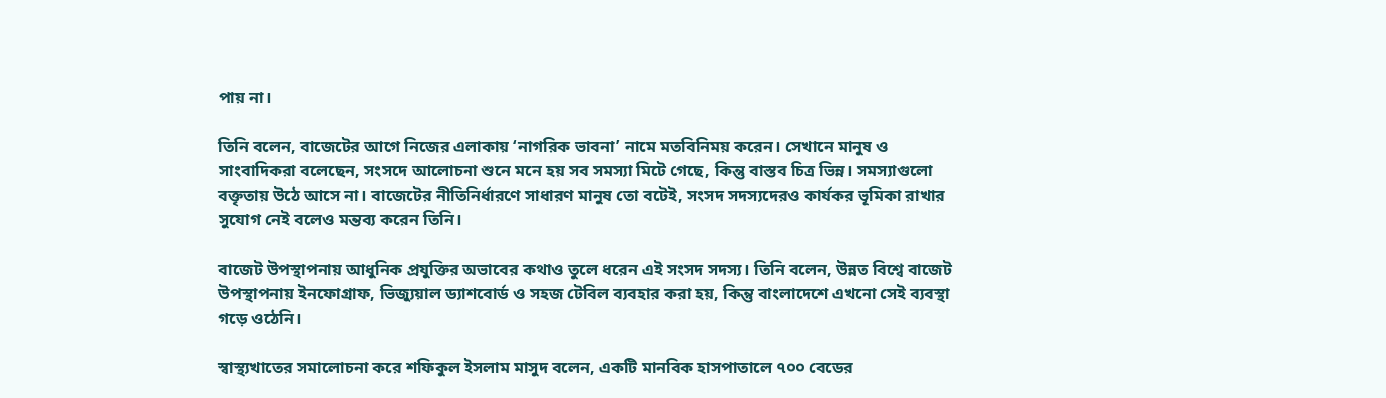পায় না।

তিনি বলেন, বাজেটের আগে নিজের এলাকায় ‘নাগরিক ভাবনা’ নামে মতবিনিময় করেন। সেখানে মানুষ ও সাংবাদিকরা বলেছেন, সংসদে আলোচনা শুনে মনে হয় সব সমস্যা মিটে গেছে, কিন্তু বাস্তব চিত্র ভিন্ন। সমস্যাগুলো বক্তৃতায় উঠে আসে না। বাজেটের নীতিনির্ধারণে সাধারণ মানুষ তো বটেই, সংসদ সদস্যদেরও কার্যকর ভূমিকা রাখার সুযোগ নেই বলেও মন্তব্য করেন তিনি।

বাজেট উপস্থাপনায় আধুনিক প্রযুক্তির অভাবের কথাও তুলে ধরেন এই সংসদ সদস্য। তিনি বলেন, উন্নত বিশ্বে বাজেট উপস্থাপনায় ইনফোগ্রাফ, ভিজ্যুয়াল ড্যাশবোর্ড ও সহজ টেবিল ব্যবহার করা হয়, কিন্তু বাংলাদেশে এখনো সেই ব্যবস্থা গড়ে ওঠেনি।

স্বাস্থ্যখাতের সমালোচনা করে শফিকুল ইসলাম মাসুদ বলেন, একটি মানবিক হাসপাতালে ৭০০ বেডের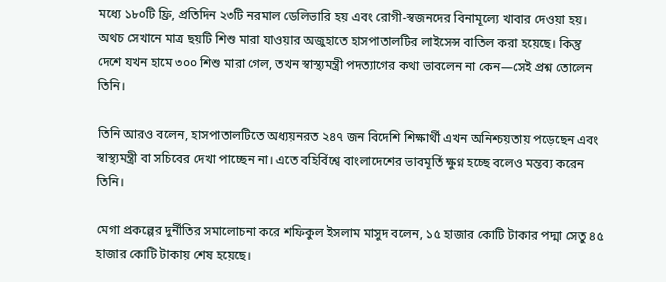মধ্যে ১৮০টি ফ্রি, প্রতিদিন ২৩টি নরমাল ডেলিভারি হয় এবং রোগী-স্বজনদের বিনামূল্যে খাবার দেওয়া হয়। অথচ সেখানে মাত্র ছয়টি শিশু মারা যাওয়ার অজুহাতে হাসপাতালটির লাইসেন্স বাতিল করা হয়েছে। কিন্তু দেশে যখন হামে ৩০০ শিশু মারা গেল, তখন স্বাস্থ্যমন্ত্রী পদত্যাগের কথা ভাবলেন না কেন—সেই প্রশ্ন তোলেন তিনি।

তিনি আরও বলেন, হাসপাতালটিতে অধ্যয়নরত ২৪৭ জন বিদেশি শিক্ষার্থী এখন অনিশ্চয়তায় পড়েছেন এবং স্বাস্থ্যমন্ত্রী বা সচিবের দেখা পাচ্ছেন না। এতে বহির্বিশ্বে বাংলাদেশের ভাবমূর্তি ক্ষুণ্ন হচ্ছে বলেও মন্তব্য করেন তিনি।

মেগা প্রকল্পের দুর্নীতির সমালোচনা করে শফিকুল ইসলাম মাসুদ বলেন, ১৫ হাজার কোটি টাকার পদ্মা সেতু ৪৫ হাজার কোটি টাকায় শেষ হয়েছে।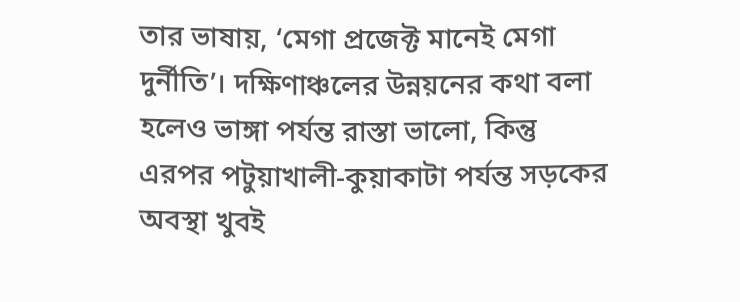তার ভাষায়, ‘মেগা প্রজেক্ট মানেই মেগা দুর্নীতি’। দক্ষিণাঞ্চলের উন্নয়নের কথা বলা হলেও ভাঙ্গা পর্যন্ত রাস্তা ভালো, কিন্তু এরপর পটুয়াখালী-কুয়াকাটা পর্যন্ত সড়কের অবস্থা খুবই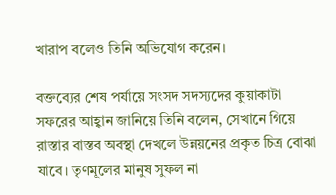খারাপ বলেও তিনি অভিযোগ করেন।

বক্তব্যের শেষ পর্যায়ে সংসদ সদস্যদের কুয়াকাটা সফরের আহ্বান জানিয়ে তিনি বলেন, সেখানে গিয়ে রাস্তার বাস্তব অবস্থা দেখলে উন্নয়নের প্রকৃত চিত্র বোঝা যাবে। তৃণমূলের মানুষ সুফল না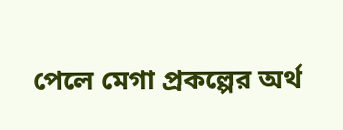পেলে মেগা প্রকল্পের অর্থ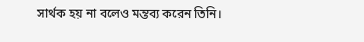সার্থক হয় না বলেও মন্তব্য করেন তিনি।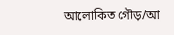আলোকিত গৌড়/আ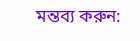মন্তব্য করুন: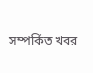সম্পর্কিত খবর